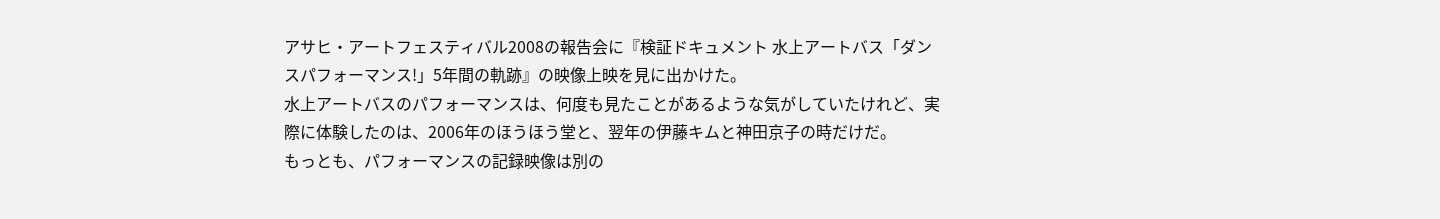アサヒ・アートフェスティバル2008の報告会に『検証ドキュメント 水上アートバス「ダンスパフォーマンス!」5年間の軌跡』の映像上映を見に出かけた。
水上アートバスのパフォーマンスは、何度も見たことがあるような気がしていたけれど、実際に体験したのは、2006年のほうほう堂と、翌年の伊藤キムと神田京子の時だけだ。
もっとも、パフォーマンスの記録映像は別の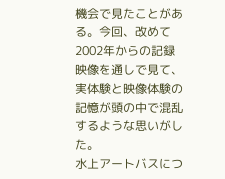機会で見たことがある。今回、改めて2002年からの記録映像を通しで見て、実体験と映像体験の記憶が頭の中で混乱するような思いがした。
水上アートバスにつ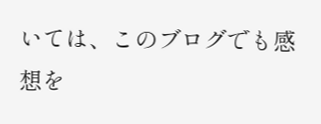いては、このブログでも感想を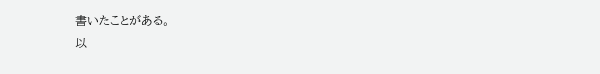書いたことがある。
以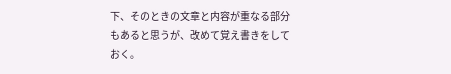下、そのときの文章と内容が重なる部分もあると思うが、改めて覚え書きをしておく。